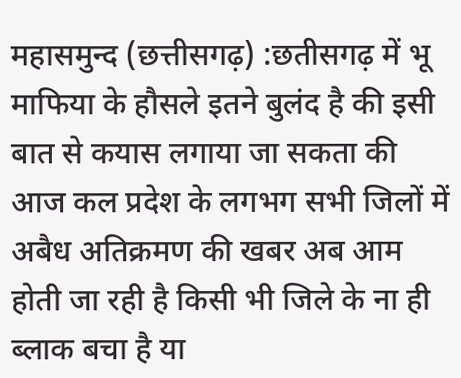महासमुन्द (छत्तीसगढ़) :छतीसगढ़ में भू माफिया के हौसले इतने बुलंद है की इसी बात से कयास लगाया जा सकता की आज कल प्रदेश के लगभग सभी जिलों में अबैध अतिक्रमण की खबर अब आम होती जा रही है किसी भी जिले के ना ही ब्लाक बचा है या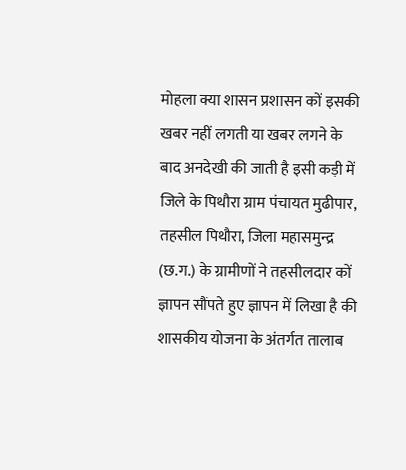मोहला क्या शासन प्रशासन कों इसकी खबर नहीं लगती या खबर लगने के बाद अनदेखी की जाती है इसी कड़ी में जिले के पिथौरा ग्राम पंचायत मुढीपार, तहसील पिथौरा, जिला महासमुन्द्र (छ.ग.) के ग्रामीणों ने तहसीलदार कों ज्ञापन सौंपते हुए ज्ञापन में लिखा है की शासकीय योजना के अंतर्गत तालाब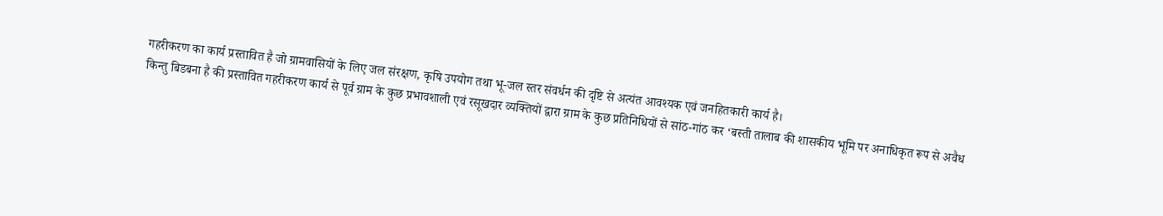गहरीकरण का कार्य प्रस्तावित है जो ग्रामवासियों के लिए जल संरक्षण, कृषि उपयोग तथा भू-जल स्तर संवर्धन की दृष्टि से अत्यंत आवश्यक एवं जनहितकारी कार्य है।
किन्तु बिडबना है की प्रस्तावित गहरीकरण कार्य से पूर्व ग्राम के कुछ प्रभावशाली एवं रसूखदार व्यक्तियों द्वारा ग्राम के कुछ प्रतिनिधियों से सांठ-गांठ कर ‘बस्ती तालाब की शासकीय भूमि पर अनाधिकृत रूप से अवैध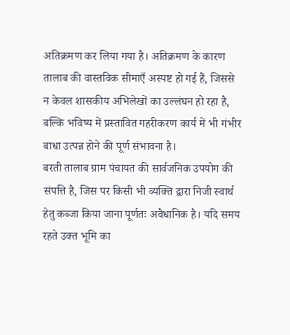अतिक्रमण कर लिया गया है। अतिक्रमण के कारण तालाब की वास्तविक सीमाएँ अस्पष्ट हो गई हैं, जिससे न केवल शासकीय अभिलेखों का उल्लंघन हो रहा है, बल्कि भविष्य में प्रस्तावित गहरीकरण कार्य में भी गंभीर बाधा उत्पन्न होने की पूर्ण संभावना है।
बरती तालाब ग्राम पंचायत की सार्वजनिक उपयोग की संपत्ति है, जिस पर किसी भी व्यक्ति द्वारा निजी स्वार्थ हेतु कब्जा किया जाना पूर्णतः अवैधानिक है। यदि समय रहते उक्त भूमि का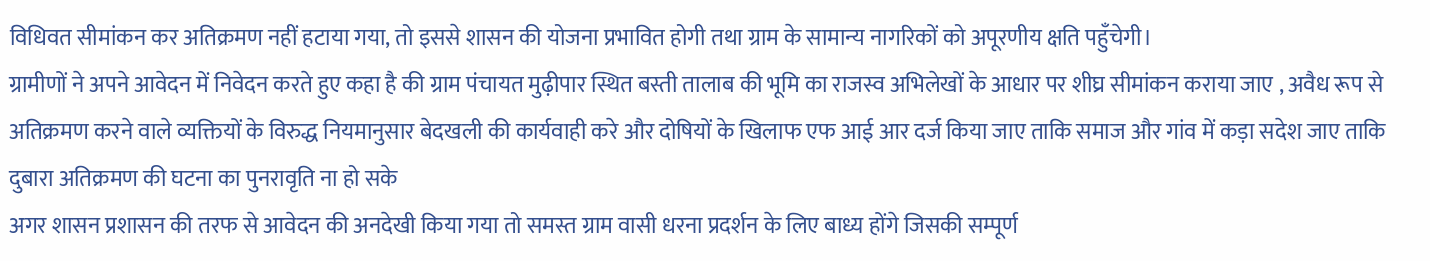विधिवत सीमांकन कर अतिक्रमण नहीं हटाया गया, तो इससे शासन की योजना प्रभावित होगी तथा ग्राम के सामान्य नागरिकों को अपूरणीय क्षति पहुँचेगी।
ग्रामीणों ने अपने आवेदन में निवेदन करते हुए कहा है की ग्राम पंचायत मुढ़ीपार स्थित बस्ती तालाब की भूमि का राजस्व अभिलेखों के आधार पर शीघ्र सीमांकन कराया जाए , अवैध रूप से अतिक्रमण करने वाले व्यक्तियों के विरुद्ध नियमानुसार बेदखली की कार्यवाही करे और दोषियों के खिलाफ एफ आई आर दर्ज किया जाए ताकि समाज और गांव में कड़ा सदेश जाए ताकि दुबारा अतिक्रमण की घटना का पुनरावृति ना हो सके
अगर शासन प्रशासन की तरफ से आवेदन की अनदेखी किया गया तो समस्त ग्राम वासी धरना प्रदर्शन के लिए बाध्य होंगे जिसकी सम्पूर्ण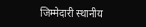जिम्मेदारी स्थानीय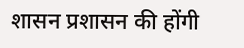शासन प्रशासन की होंगी